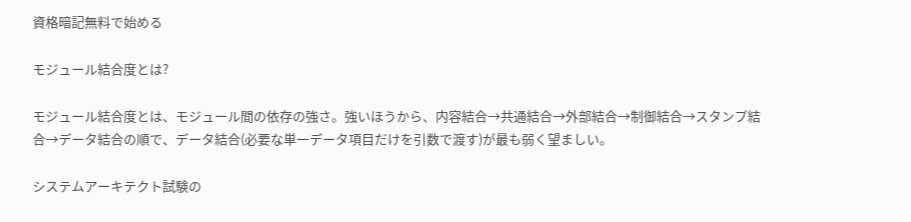資格暗記無料で始める

モジュール結合度とは?

モジュール結合度とは、モジュール間の依存の強さ。強いほうから、内容結合→共通結合→外部結合→制御結合→スタンプ結合→データ結合の順で、データ結合(必要な単一データ項目だけを引数で渡す)が最も弱く望ましい。

システムアーキテクト試験の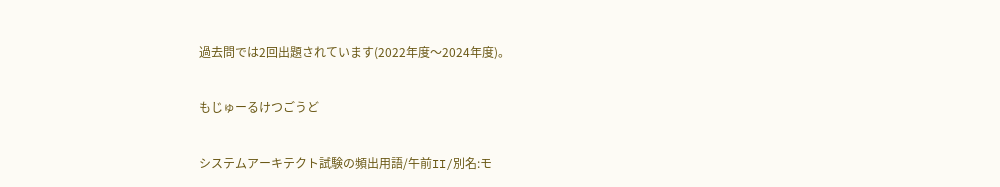過去問では2回出題されています(2022年度〜2024年度)。

もじゅーるけつごうど

システムアーキテクト試験の頻出用語/午前II/別名:モ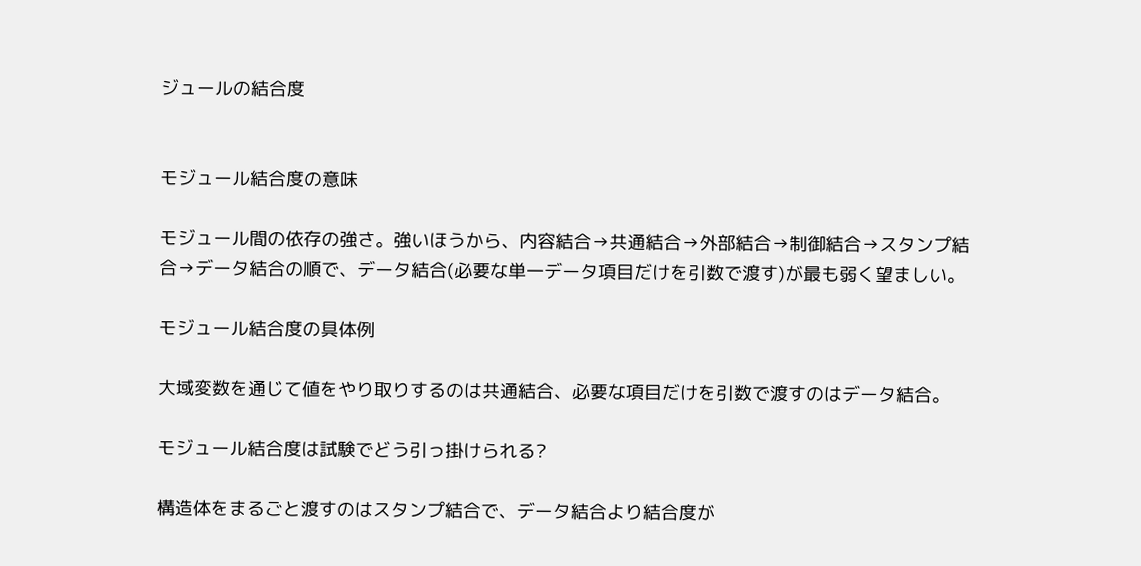ジュールの結合度


モジュール結合度の意味

モジュール間の依存の強さ。強いほうから、内容結合→共通結合→外部結合→制御結合→スタンプ結合→データ結合の順で、データ結合(必要な単一データ項目だけを引数で渡す)が最も弱く望ましい。

モジュール結合度の具体例

大域変数を通じて値をやり取りするのは共通結合、必要な項目だけを引数で渡すのはデータ結合。

モジュール結合度は試験でどう引っ掛けられる?

構造体をまるごと渡すのはスタンプ結合で、データ結合より結合度が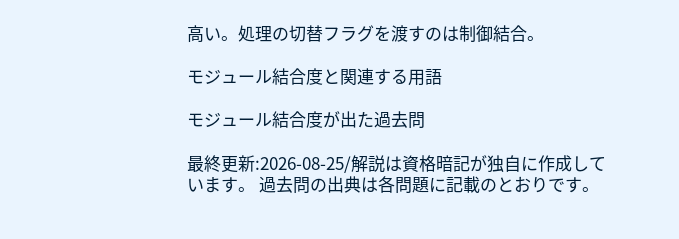高い。処理の切替フラグを渡すのは制御結合。

モジュール結合度と関連する用語

モジュール結合度が出た過去問

最終更新:2026-08-25/解説は資格暗記が独自に作成しています。 過去問の出典は各問題に記載のとおりです。